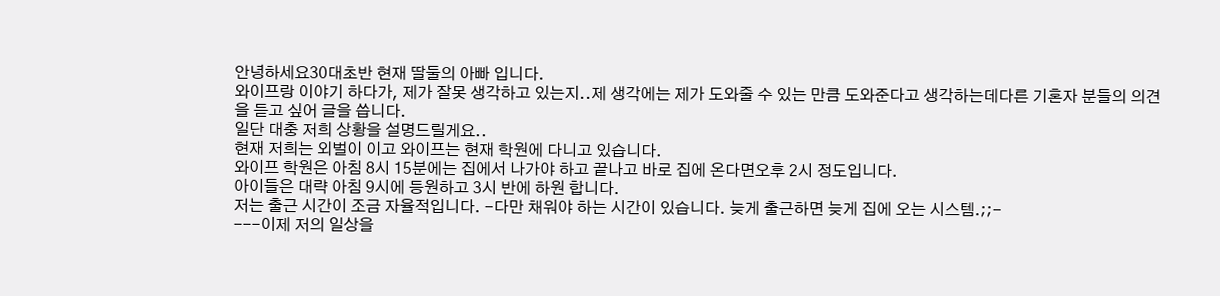안녕하세요30대초반 현재 딸둘의 아빠 입니다.
와이프랑 이야기 하다가, 제가 잘못 생각하고 있는지..제 생각에는 제가 도와줄 수 있는 만큼 도와준다고 생각하는데다른 기혼자 분들의 의견을 듣고 싶어 글을 씁니다.
일단 대충 저희 상황을 설명드릴게요..
현재 저희는 외벌이 이고 와이프는 현재 학원에 다니고 있습니다.
와이프 학원은 아침 8시 15분에는 집에서 나가야 하고 끝나고 바로 집에 온다면오후 2시 정도입니다.
아이들은 대략 아침 9시에 등원하고 3시 반에 하원 합니다.
저는 출근 시간이 조금 자율적입니다. -다만 채워야 하는 시간이 있습니다. 늦게 출근하면 늦게 집에 오는 시스템.;;-
---이제 저의 일상을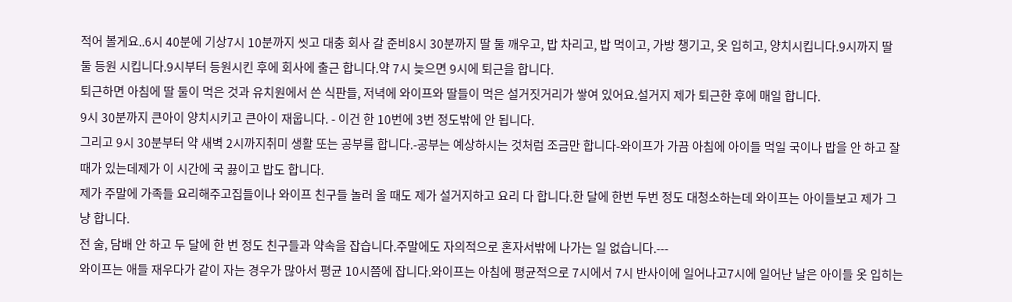적어 볼게요..6시 40분에 기상7시 10분까지 씻고 대충 회사 갈 준비8시 30분까지 딸 둘 깨우고, 밥 차리고, 밥 먹이고, 가방 챙기고, 옷 입히고, 양치시킵니다.9시까지 딸 둘 등원 시킵니다.9시부터 등원시킨 후에 회사에 출근 합니다.약 7시 늦으면 9시에 퇴근을 합니다.
퇴근하면 아침에 딸 둘이 먹은 것과 유치원에서 쓴 식판들, 저녁에 와이프와 딸들이 먹은 설거짓거리가 쌓여 있어요.설거지 제가 퇴근한 후에 매일 합니다.
9시 30분까지 큰아이 양치시키고 큰아이 재웁니다. - 이건 한 10번에 3번 정도밖에 안 됩니다.
그리고 9시 30분부터 약 새벽 2시까지취미 생활 또는 공부를 합니다.-공부는 예상하시는 것처럼 조금만 합니다-와이프가 가끔 아침에 아이들 먹일 국이나 밥을 안 하고 잘 때가 있는데제가 이 시간에 국 끓이고 밥도 합니다.
제가 주말에 가족들 요리해주고집들이나 와이프 친구들 놀러 올 때도 제가 설거지하고 요리 다 합니다.한 달에 한번 두번 정도 대청소하는데 와이프는 아이들보고 제가 그냥 합니다.
전 술, 담배 안 하고 두 달에 한 번 정도 친구들과 약속을 잡습니다.주말에도 자의적으로 혼자서밖에 나가는 일 없습니다.---
와이프는 애들 재우다가 같이 자는 경우가 많아서 평균 10시쯤에 잡니다.와이프는 아침에 평균적으로 7시에서 7시 반사이에 일어나고7시에 일어난 날은 아이들 옷 입히는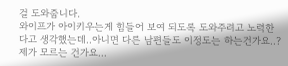걸 도와줍니다.
와이프가 아이키우는게 힘들어 보여 되도록 도와주려고 노력한다고 생각했는데..아니면 다른 남편들도 이정도는 하는건가요..? 제가 모르는 건가요...